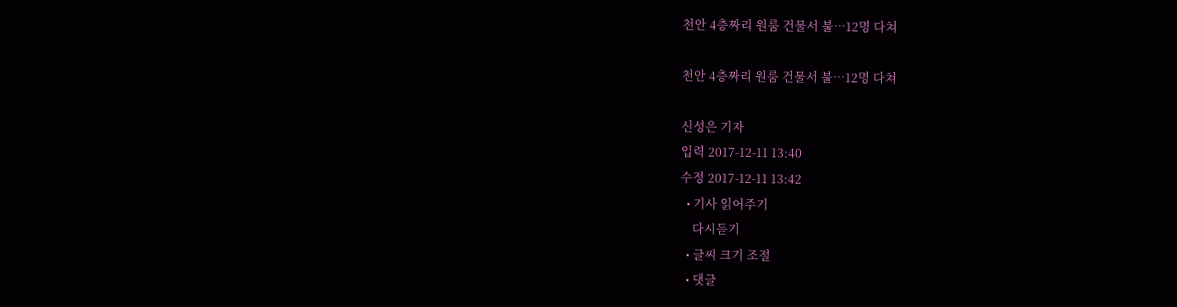천안 4층짜리 원룸 건물서 불…12명 다쳐

천안 4층짜리 원룸 건물서 불…12명 다쳐

신성은 기자
입력 2017-12-11 13:40
수정 2017-12-11 13:42
  • 기사 읽어주기
    다시듣기
  • 글씨 크기 조절
  • 댓글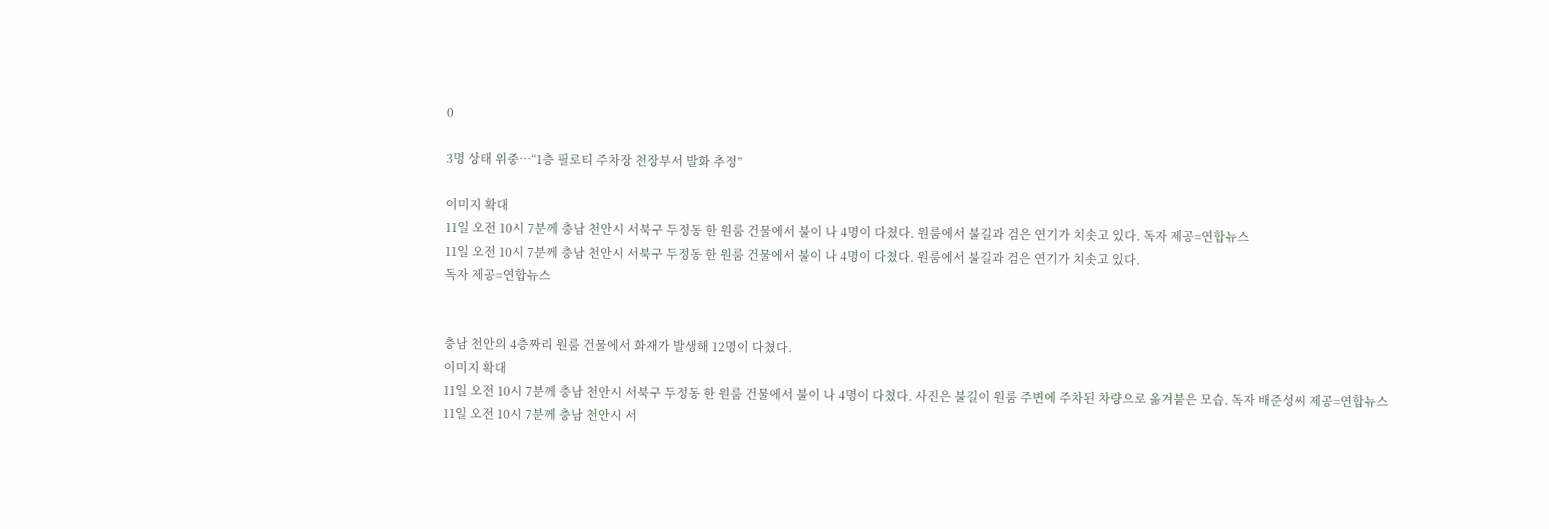0

3명 상태 위중…“1층 필로티 주차장 천장부서 발화 추정”

이미지 확대
11일 오전 10시 7분께 충남 천안시 서북구 두정동 한 원룸 건물에서 불이 나 4명이 다쳤다. 원룸에서 불길과 검은 연기가 치솟고 있다. 독자 제공=연합뉴스
11일 오전 10시 7분께 충남 천안시 서북구 두정동 한 원룸 건물에서 불이 나 4명이 다쳤다. 원룸에서 불길과 검은 연기가 치솟고 있다.
독자 제공=연합뉴스


충남 천안의 4층짜리 원룸 건물에서 화재가 발생해 12명이 다쳤다.
이미지 확대
11일 오전 10시 7분께 충남 천안시 서북구 두정동 한 원룸 건물에서 불이 나 4명이 다쳤다. 사진은 불길이 원룸 주변에 주차된 차량으로 옮겨붙은 모습. 독자 배준성씨 제공=연합뉴스
11일 오전 10시 7분께 충남 천안시 서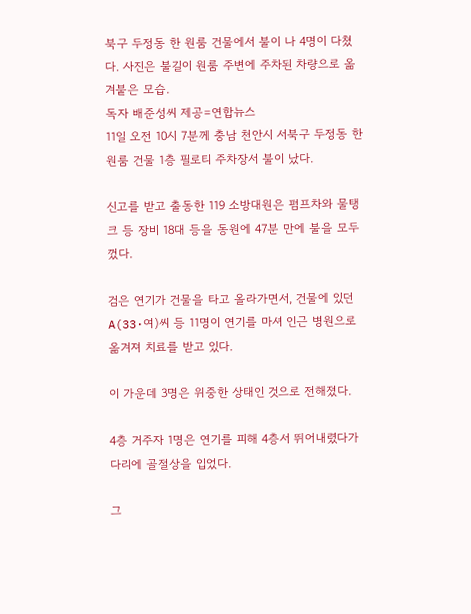북구 두정동 한 원룸 건물에서 불이 나 4명이 다쳤다. 사진은 불길이 원룸 주변에 주차된 차량으로 옮겨붙은 모습.
독자 배준성씨 제공=연합뉴스
11일 오전 10시 7분께 충남 천안시 서북구 두정동 한 원룸 건물 1층 필로티 주차장서 불이 났다.

신고를 받고 출동한 119 소방대원은 펌프차와 물탱크 등 장비 18대 등을 동원에 47분 만에 불을 모두 껐다.

검은 연기가 건물을 타고 올라가면서, 건물에 있던 A(33·여)씨 등 11명이 연기를 마셔 인근 병원으로 옮겨져 치료를 받고 있다.

이 가운데 3명은 위중한 상태인 것으로 전해졌다.

4층 거주자 1명은 연기를 피해 4층서 뛰어내렸다가 다리에 골절상을 입었다.

그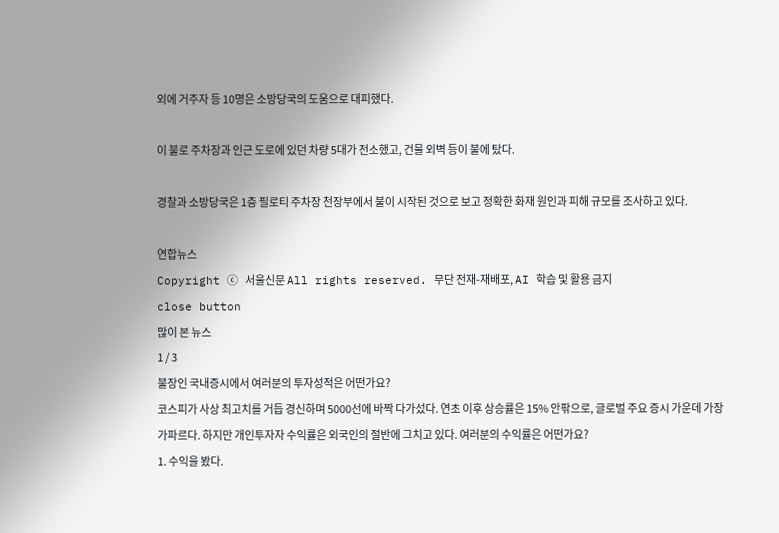외에 거주자 등 10명은 소방당국의 도움으로 대피했다.

이 불로 주차장과 인근 도로에 있던 차량 5대가 전소했고, 건물 외벽 등이 불에 탔다.

경찰과 소방당국은 1층 필로티 주차장 천장부에서 불이 시작된 것으로 보고 정확한 화재 원인과 피해 규모를 조사하고 있다.

연합뉴스
Copyright ⓒ 서울신문 All rights reserved. 무단 전재-재배포, AI 학습 및 활용 금지
close button
많이 본 뉴스
1 / 3
불장인 국내증시에서 여러분의 투자성적은 어떤가요?
코스피가 사상 최고치를 거듭 경신하며 5000선에 바짝 다가섰다. 연초 이후 상승률은 15% 안팎으로, 글로벌 주요 증시 가운데 가장 가파르다. 하지만 개인투자자 수익률은 외국인의 절반에 그치고 있다. 여러분의 수익률은 어떤가요?
1. 수익을 봤다.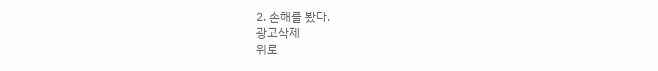2. 손해를 봤다.
광고삭제
위로